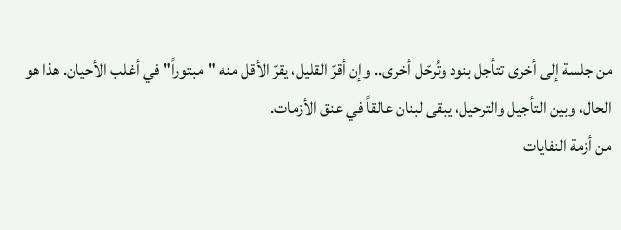من جلسة إلى أخرى تتأجل بنود وتُرحّل أخرى.. وإن أقرّ القليل، يقرّ الأقل منه "مبتوراً" في أغلب الأحيان. هذا هو الحال، وبين التأجيل والترحيل، يبقى لبنان عالقاً في عنق الأزمات.
من أزمة النفايات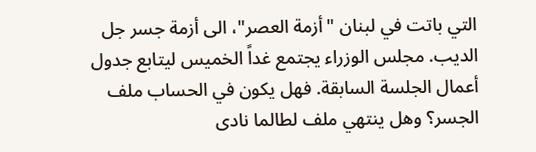التي باتت في لبنان "أزمة العصر"، الى أزمة جسر جل الديب. مجلس الوزراء يجتمع غداً الخميس ليتابع جدول أعمال الجلسة السابقة. فهل يكون في الحساب ملف الجسر؟ وهل ينتهي ملف لطالما نادى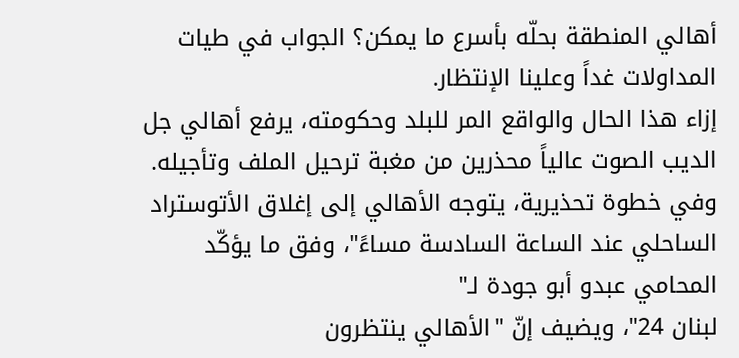أهالي المنطقة بحلّه بأسرع ما يمكن؟ الجواب في طيات المداولات غداً وعلينا الإنتظار.
إزاء هذا الحال والواقع المر للبلد وحكومته، يرفع أهالي جل الديب الصوت عالياً محذرين من مغبة ترحيل الملف وتأجيله. وفي خطوة تحذيرية، يتوجه الأهالي إلى إغلاق الأتوستراد الساحلي عند الساعة السادسة مساءً"، وفق ما يؤكّد المحامي عبدو أبو جودة لـ"
لبنان 24"، ويضيف إنّ "الأهالي ينتظرون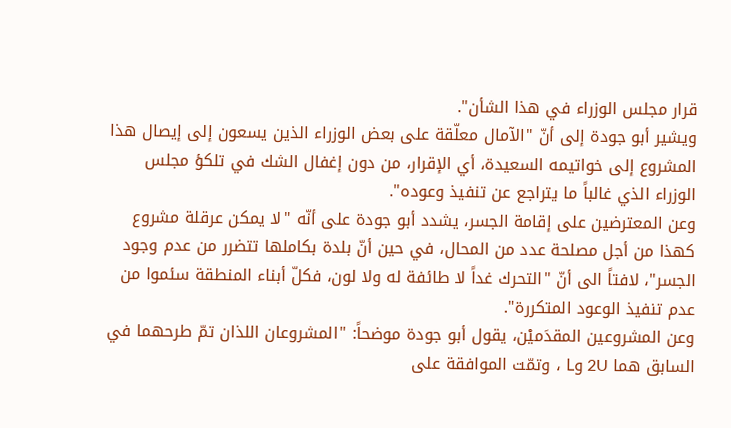قرار مجلس الوزراء في هذا الشأن".
ويشير أبو جودة إلى أنّ "الآمال معلّقة على بعض الوزراء الذين يسعون إلى إيصال هذا المشروع إلى خواتيمه السعيدة، أي الإقرار، من دون إغفال الشك في تلكؤ مجلس الوزراء الذي غالباً ما يتراجع عن تنفيذ وعوده".
وعن المعترضين على إقامة الجسر، يشدد أبو جودة على أنّه "لا يمكن عرقلة مشروع كهذا من أجل مصلحة عدد من المحال، في حين أنّ بلدة بكاملها تتضرر من عدم وجود الجسر"، لافتاً الى أنّ "التحرك غداً لا طائفة له ولا لون، فكلّ أبناء المنطقة سئموا من عدم تنفيذ الوعود المتكررة".
وعن المشروعين المقدَميْن، يقول أبو جودة موضحاً: "المشروعان اللذان تمّ طرحهما في السابق هما 2U وL ، وتمّت الموافقة على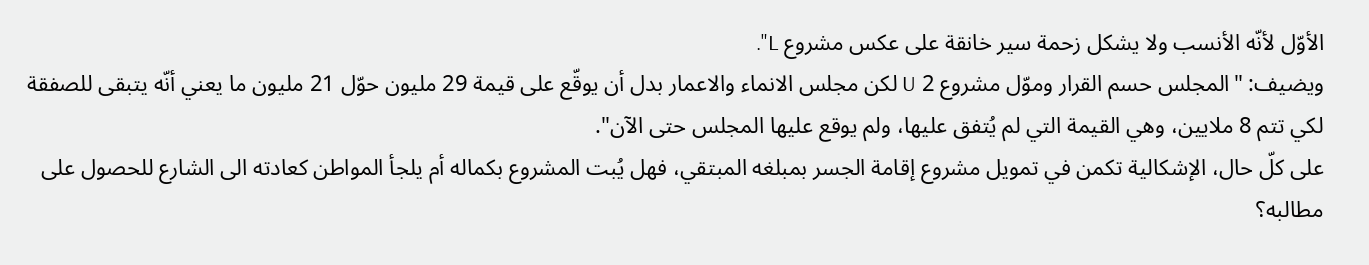الأوّل لأنّه الأنسب ولا يشكل زحمة سير خانقة على عكس مشروع L".
ويضيف: "المجلس حسم القرار وموّل مشروع 2 U لكن مجلس الانماء والاعمار بدل أن يوقّع على قيمة 29 مليون حوّل 21 مليون ما يعني أنّه يتبقى للصفقة لكي تتم 8 ملايين، وهي القيمة التي لم يُتفق عليها، ولم يوقع عليها المجلس حتى الآن".
على كلّ حال، الإشكالية تكمن في تمويل مشروع إقامة الجسر بمبلغه المبتقي، فهل يُبت المشروع بكماله أم يلجأ المواطن كعادته الى الشارع للحصول على مطالبه؟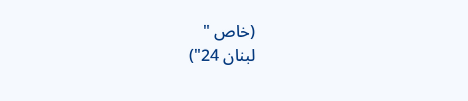(خاص "
لبنان 24")